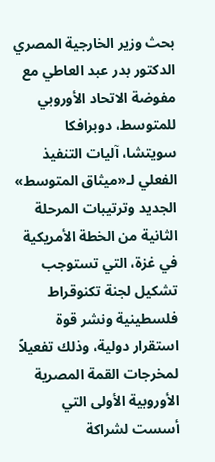بحث وزير الخارجية المصري الدكتور بدر عبد العاطي مع مفوضة الاتحاد الأوروبي للمتوسط، دوبرافكا سويتشا، آليات التنفيذ الفعلي لـ«ميثاق المتوسط» الجديد وترتيبات المرحلة الثانية من الخطة الأمريكية في غزة، التي تستوجب تشكيل لجنة تكنوقراط فلسطينية ونشر قوة استقرار دولية، وذلك تفعيلاً لمخرجات القمة المصرية الأوروبية الأولى التي أسست لشراكة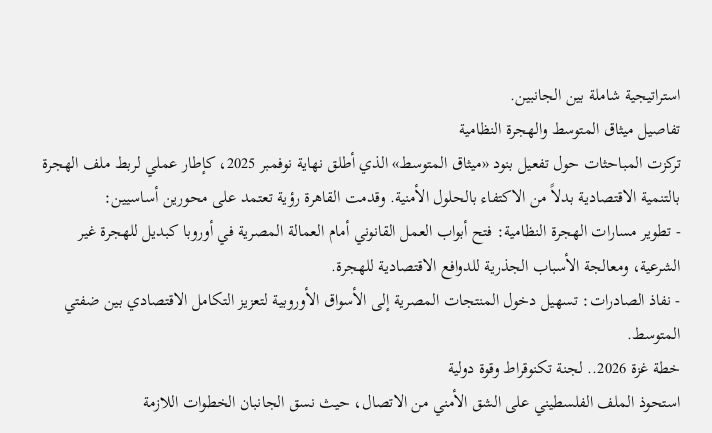استراتيجية شاملة بين الجانبين.
تفاصيل ميثاق المتوسط والهجرة النظامية
تركزت المباحثات حول تفعيل بنود «ميثاق المتوسط» الذي أطلق نهاية نوفمبر 2025، كإطار عملي لربط ملف الهجرة بالتنمية الاقتصادية بدلاً من الاكتفاء بالحلول الأمنية. وقدمت القاهرة رؤية تعتمد على محورين أساسيين:
- تطوير مسارات الهجرة النظامية: فتح أبواب العمل القانوني أمام العمالة المصرية في أوروبا كبديل للهجرة غير الشرعية، ومعالجة الأسباب الجذرية للدوافع الاقتصادية للهجرة.
- نفاذ الصادرات: تسهيل دخول المنتجات المصرية إلى الأسواق الأوروبية لتعزيز التكامل الاقتصادي بين ضفتي المتوسط.
خطة غزة 2026.. لجنة تكنوقراط وقوة دولية
استحوذ الملف الفلسطيني على الشق الأمني من الاتصال، حيث نسق الجانبان الخطوات اللازمة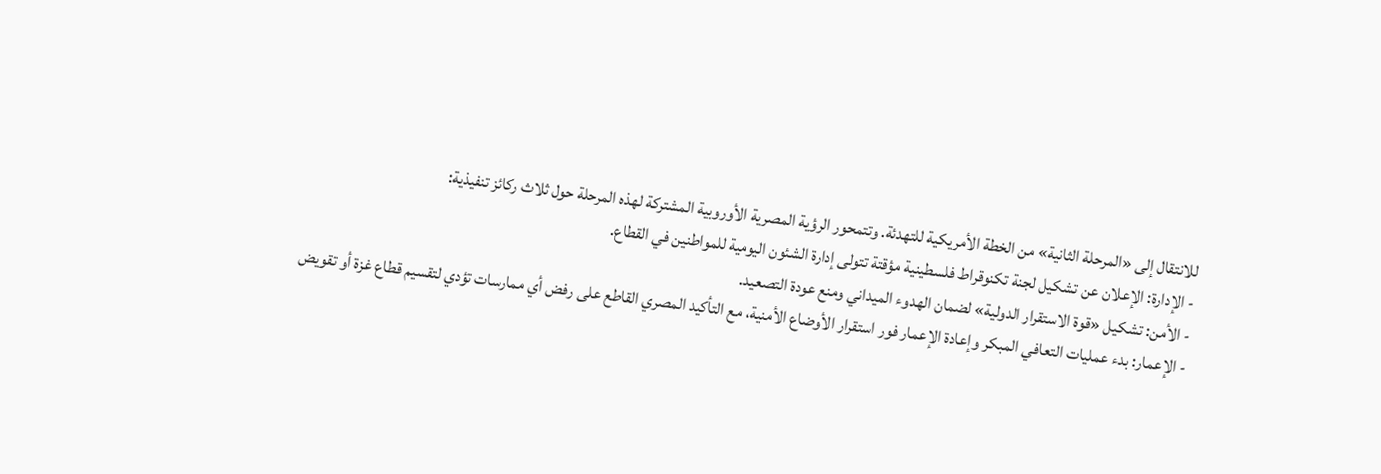للانتقال إلى «المرحلة الثانية» من الخطة الأمريكية للتهدئة. وتتمحور الرؤية المصرية الأوروبية المشتركة لهذه المرحلة حول ثلاث ركائز تنفيذية:
- الإدارة: الإعلان عن تشكيل لجنة تكنوقراط فلسطينية مؤقتة تتولى إدارة الشئون اليومية للمواطنين في القطاع.
- الأمن: تشكيل «قوة الاستقرار الدولية» لضمان الهدوء الميداني ومنع عودة التصعيد.
- الإعمار: بدء عمليات التعافي المبكر وإعادة الإعمار فور استقرار الأوضاع الأمنية، مع التأكيد المصري القاطع على رفض أي ممارسات تؤدي لتقسيم قطاع غزة أو تقويض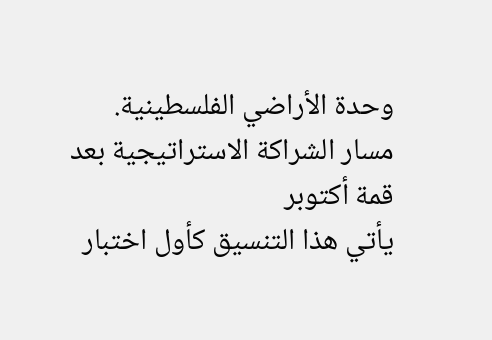وحدة الأراضي الفلسطينية.
مسار الشراكة الاستراتيجية بعد قمة أكتوبر
يأتي هذا التنسيق كأول اختبار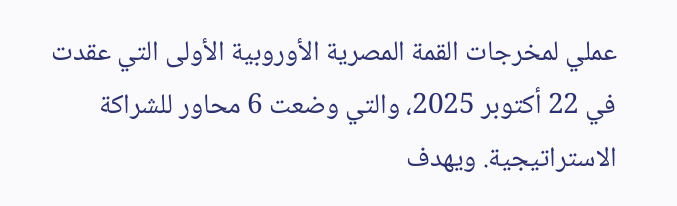عملي لمخرجات القمة المصرية الأوروبية الأولى التي عقدت في 22 أكتوبر 2025، والتي وضعت 6 محاور للشراكة الاستراتيجية. ويهدف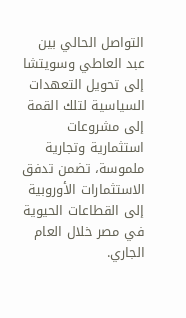التواصل الحالي بين عبد العاطي وسويتشا إلى تحويل التعهدات السياسية لتلك القمة إلى مشروعات استثمارية وتجارية ملموسة، تضمن تدفق الاستثمارات الأوروبية إلى القطاعات الحيوية في مصر خلال العام الجاري.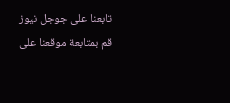تابعنا على جوجل نيوز
قم بمتابعة موقعنا على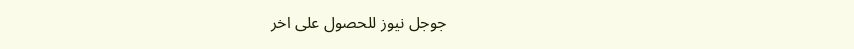جوجل نيوز للحصول على اخر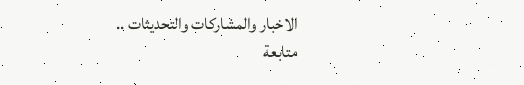الاخبار والمشاركات والتحديثات ..
متابعة